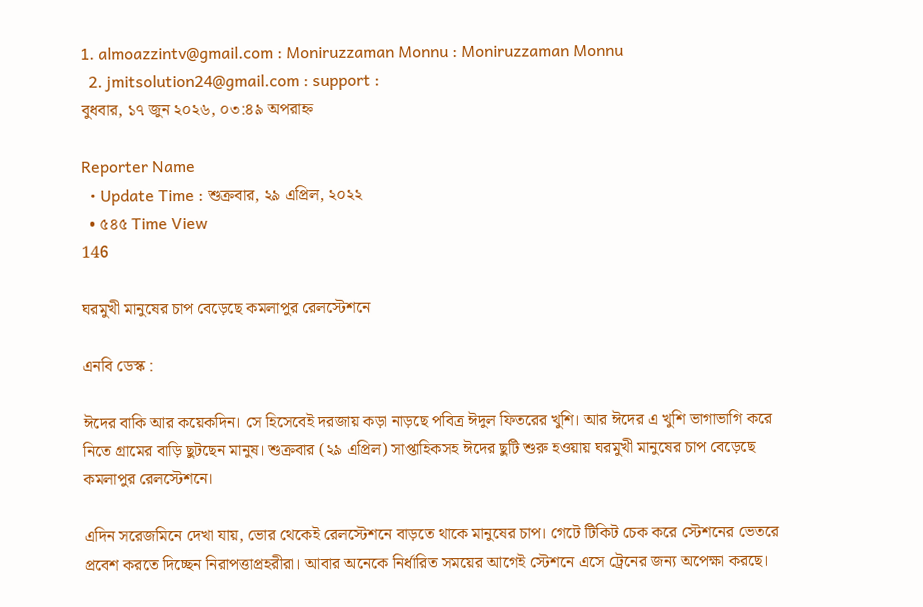1. almoazzintv@gmail.com : Moniruzzaman Monnu : Moniruzzaman Monnu
  2. jmitsolution24@gmail.com : support :
বুধবার, ১৭ জুন ২০২৬, ০৩:৪৯ অপরাহ্ন

Reporter Name
  • Update Time : শুক্রবার, ২৯ এপ্রিল, ২০২২
  • ৫৪৫ Time View
146

ঘরমুখী মানুষের চাপ বেড়েছে কমলাপুর রেলস্টেশনে

এনবি ডেস্ক :

ঈদের বাকি আর কয়েকদিন। সে হিসেবেই দরজায় কড়া নাড়ছে পবিত্র ঈদুল ফিতরের খুশি। আর ঈদের এ খুশি ভাগাভাগি করে নিতে গ্রামের বাড়ি ছুটছেন মানুষ। শুক্রবার (২৯ এপ্রিল) সাপ্তাহিকসহ ঈদের ছুটি শুরু হওয়ায় ঘরমুখী মানুষের চাপ বেড়েছে কমলাপুর রেলস্টেশনে।

এদিন সরেজমিনে দেখা যায়, ভোর থেকেই রেলস্টেশনে বাড়তে থাকে মানুষের চাপ। গেটে টিকিট চেক করে স্টেশনের ভেতরে প্রবেশ করতে দিচ্ছেন নিরাপত্তাপ্রহরীরা। আবার অনেকে নির্ধারিত সময়ের আগেই স্টেশনে এসে ট্রেনের জন্য অপেক্ষা করছে।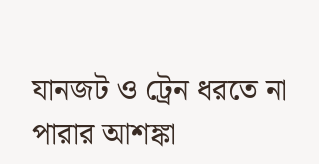যানজট ও ট্রেন ধরতে না পারার আশঙ্কা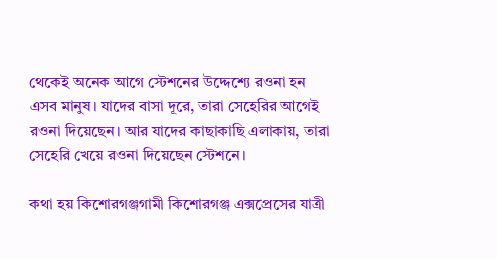থেকেই অনেক আগে স্টেশনের উদ্দেশ্যে রওনা হন এসব মানুষ। যাদের বাসা দূরে, তারা সেহেরির আগেই রওনা দিয়েছেন। আর যাদের কাছাকাছি এলাকায়, তারা সেহেরি খেয়ে রওনা দিয়েছেন স্টেশনে।

কথা হয় কিশোরগঞ্জগামী কিশোরগঞ্জ এক্সপ্রেসের যাত্রী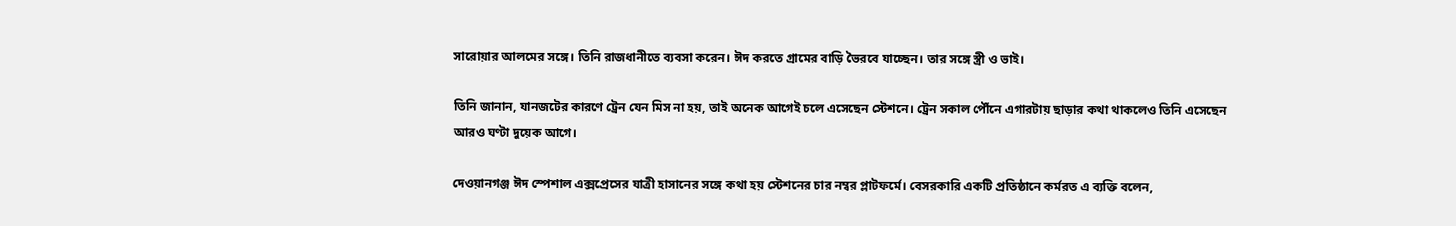সারোয়ার আলমের সঙ্গে। তিনি রাজধানীতে ব্যবসা করেন। ঈদ করতে গ্রামের বাড়ি ভৈরবে যাচ্ছেন। তার সঙ্গে স্ত্রী ও ভাই।

তিনি জানান, যানজটের কারণে ট্রেন যেন মিস না হয়, তাই অনেক আগেই চলে এসেছেন স্টেশনে। ট্রেন সকাল পৌঁনে এগারটায় ছাড়ার কথা থাকলেও তিনি এসেছেন আরও ঘণ্টা দুয়েক আগে।

দেওয়ানগঞ্জ ঈদ স্পেশাল এক্সপ্রেসের যাত্রী হাসানের সঙ্গে কথা হয় স্টেশনের চার নম্বর প্লাটফর্মে। বেসরকারি একটি প্রতিষ্ঠানে কর্মরত এ ব্যক্তি বলেন,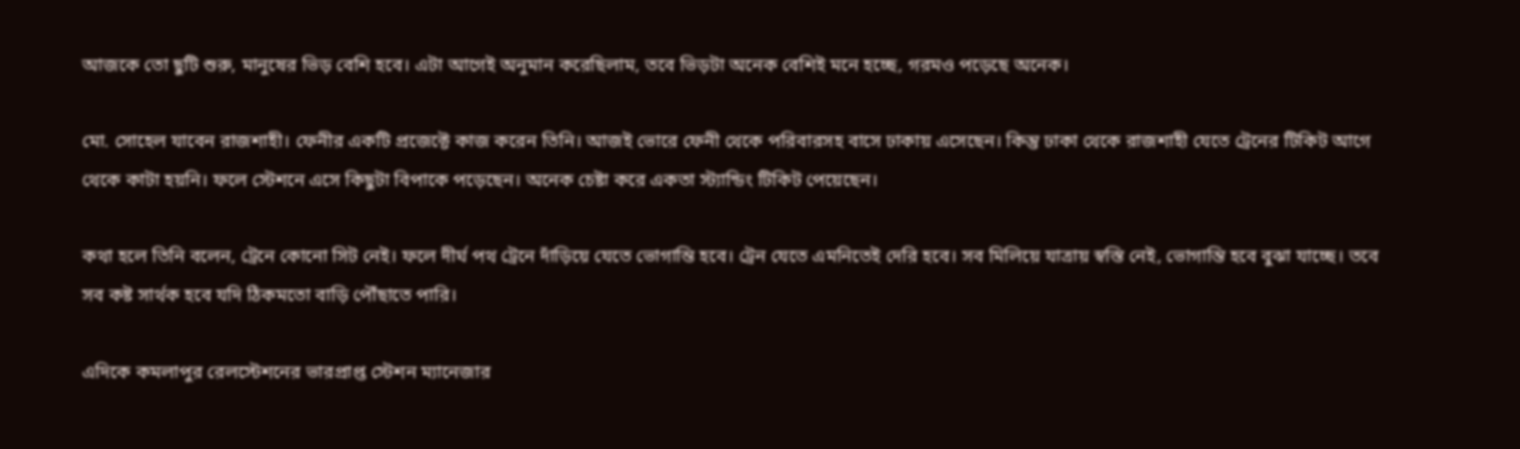আজকে তো ছুটি শুরু, মানুষের ভিড় বেশি হবে। এটা আগেই অনুমান করেছিলাম, তবে ভিড়টা অনেক বেশিই মনে হচ্ছে, গরমও পড়েছে অনেক।

মো. সোহেল যাবেন রাজশাহী। ফেনীর একটি প্রজেক্টে কাজ করেন তিনি। আজই ভোরে ফেনী থেকে পরিবারসহ বাসে ঢাকায় এসেছেন। কিন্তু ঢাকা থেকে রাজশাহী যেতে ট্রেনের টিকিট আগে থেকে কাটা হয়নি। ফলে স্টেশনে এসে কিছুটা বিপাকে পড়েছেন। অনেক চেষ্টা করে একতা স্ট্যান্ডিং টিকিট পেয়েছেন।

কথা হলে তিনি বলেন, ট্রেনে কোনো সিট নেই। ফলে দীর্ঘ পথ ট্রেনে দাঁড়িয়ে যেতে ভোগান্তি হবে। ট্রেন যেতে এমনিতেই দেরি হবে। সব মিলিয়ে যাত্রায় স্বস্তি নেই, ভোগান্তি হবে বুঝা যাচ্ছে। তবে সব কষ্ট সার্থক হবে যদি ঠিকমতো বাড়ি পৌঁছাতে পারি।

এদিকে কমলাপুর রেলস্টেশনের ভারপ্রাপ্ত স্টেশন ম্যানেজার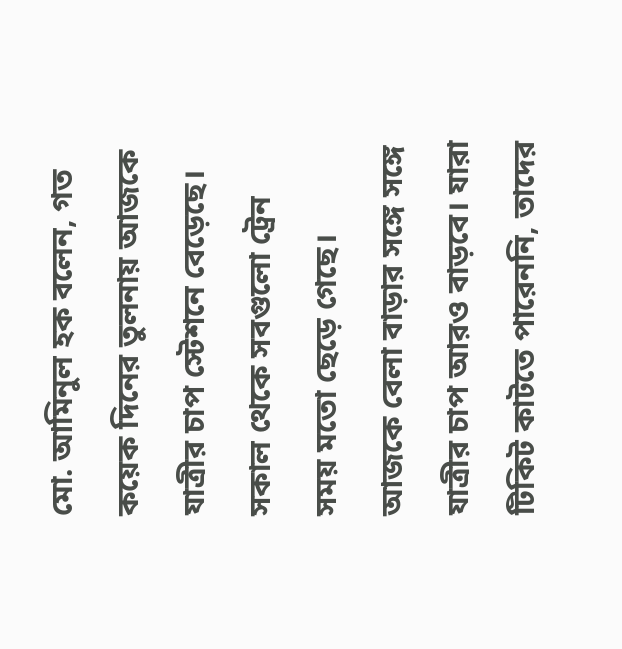মো. আমিনুল হক বলেন, গত কয়েক দিনের তুলনায় আজকে যাত্রীর চাপ স্টেশনে বেড়েছে। সকাল থেকে সবগুলো ট্রেন সময় মতো ছেড়ে গেছে। আজকে বেলা বাড়ার সঙ্গে সঙ্গে যাত্রীর চাপ আরও বাড়বে। যারা টিকিট কাটতে পারেননি, তাদের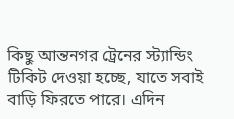কিছু আন্তনগর ট্রেনের স্ট্যান্ডিং টিকিট দেওয়া হচ্ছে, যাতে সবাই বাড়ি ফিরতে পারে। এদিন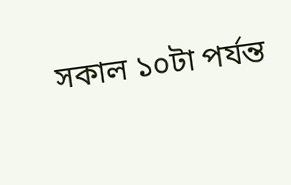সকাল ১০টা পর্যন্ত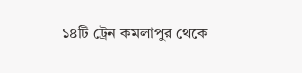১৪টি ট্রেন কমলাপুর থেকে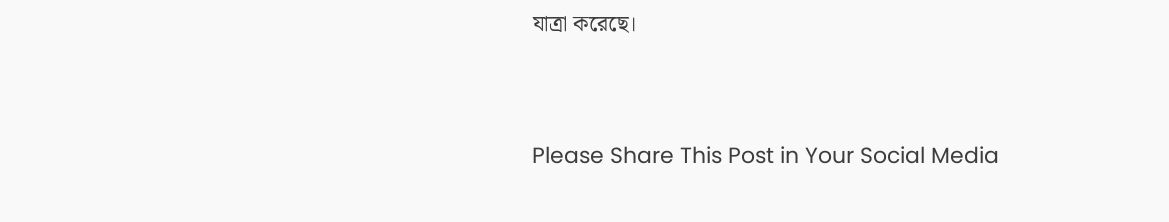যাত্রা করেছে।



Please Share This Post in Your Social Media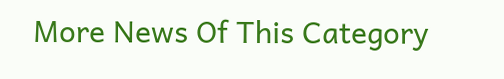More News Of This Category